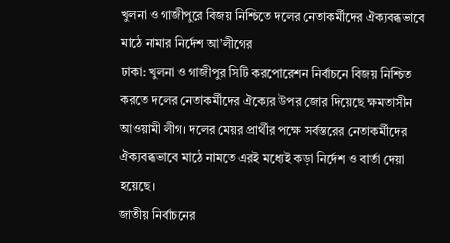খুলনা ও গাজীপুরে বিজয় নিশ্চিতে দলের নেতাকর্মীদের ঐক্যবব্ধভাবে মাঠে নামার নির্দেশ আ’লীগের
ঢাকা: খুলনা ও গাজীপুর সিটি করপোরেশন নির্বাচনে বিজয় নিশ্চিত করতে দলের নেতাকর্মীদের ঐক্যের উপর জোর দিয়েছে ক্ষমতাসীন আওয়ামী লীগ। দলের মেয়র প্রার্থীর পক্ষে সর্বস্তরের নেতাকর্মীদের ঐক্যবব্ধভাবে মাঠে নামতে এরই মধ্যেই কড়া নির্দেশ ও বার্তা দেয়া হয়েছে।
জাতীয় নির্বাচনের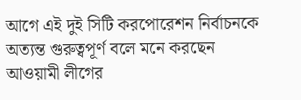আগে এই দুই সিটি করপোরেশন নির্বাচনকে অত্যন্ত গুরুত্বপূর্ণ বলে মনে করছেন আওয়ামী লীগের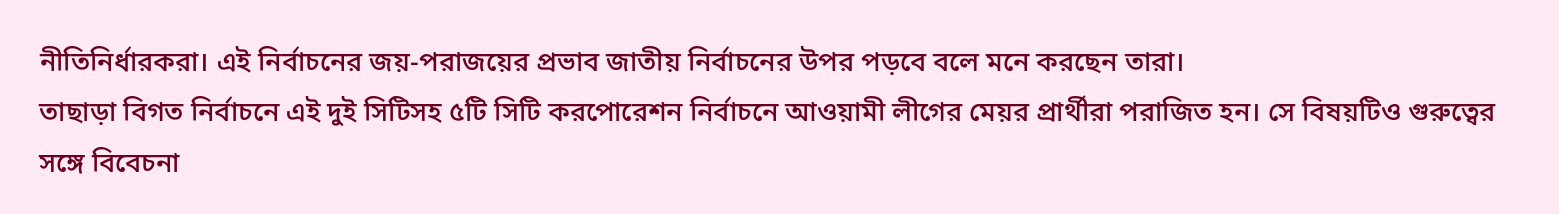নীতিনির্ধারকরা। এই নির্বাচনের জয়-পরাজয়ের প্রভাব জাতীয় নির্বাচনের উপর পড়বে বলে মনে করছেন তারা।
তাছাড়া বিগত নির্বাচনে এই দুই সিটিসহ ৫টি সিটি করপোরেশন নির্বাচনে আওয়ামী লীগের মেয়র প্রার্থীরা পরাজিত হন। সে বিষয়টিও গুরুত্বের সঙ্গে বিবেচনা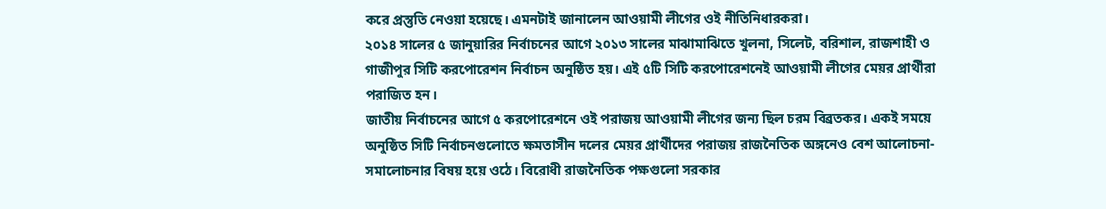করে প্রস্তুতি নেওয়া হয়েছে। এমনটাই জানালেন আওয়ামী লীগের ওই নীতিনিধারকরা।
২০১৪ সালের ৫ জানুয়ারির নির্বাচনের আগে ২০১৩ সালের মাঝামাঝিতে খুলনা, সিলেট, বরিশাল, রাজশাহী ও গাজীপুর সিটি করপোরেশন নির্বাচন অনুষ্ঠিত হয়। এই ৫টি সিটি করপোরেশনেই আওয়ামী লীগের মেয়র প্রার্থীরা পরাজিত হন।
জাতীয় নির্বাচনের আগে ৫ করপোরেশনে ওই পরাজয় আওয়ামী লীগের জন্য ছিল চরম বিব্রতকর। একই সময়ে অনুষ্ঠিত সিটি নির্বাচনগুলোতে ক্ষমতাসীন দলের মেয়র প্রার্থীদের পরাজয় রাজনৈতিক অঙ্গনেও বেশ আলোচনা-সমালোচনার বিষয় হয়ে ওঠে। বিরোধী রাজনৈতিক পক্ষগুলো সরকার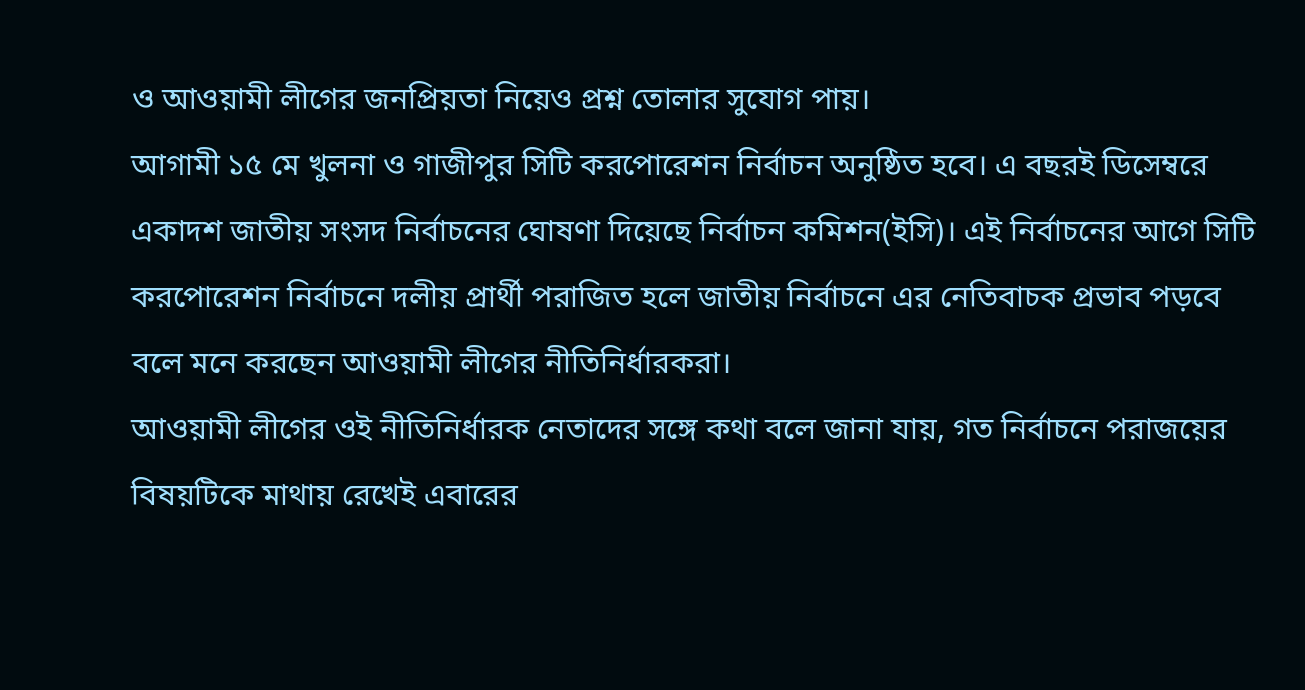ও আওয়ামী লীগের জনপ্রিয়তা নিয়েও প্রশ্ন তোলার সুযোগ পায়।
আগামী ১৫ মে খুলনা ও গাজীপুর সিটি করপোরেশন নির্বাচন অনুষ্ঠিত হবে। এ বছরই ডিসেম্বরে একাদশ জাতীয় সংসদ নির্বাচনের ঘোষণা দিয়েছে নির্বাচন কমিশন(ইসি)। এই নির্বাচনের আগে সিটি করপোরেশন নির্বাচনে দলীয় প্রার্থী পরাজিত হলে জাতীয় নির্বাচনে এর নেতিবাচক প্রভাব পড়বে বলে মনে করছেন আওয়ামী লীগের নীতিনির্ধারকরা।
আওয়ামী লীগের ওই নীতিনির্ধারক নেতাদের সঙ্গে কথা বলে জানা যায়, গত নির্বাচনে পরাজয়ের বিষয়টিকে মাথায় রেখেই এবারের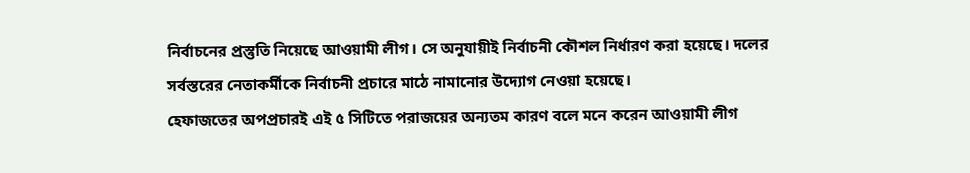নির্বাচনের প্রস্তুতি নিয়েছে আওয়ামী লীগ। সে অনুযায়ীই নির্বাচনী কৌশল নির্ধারণ করা হয়েছে। দলের সর্বস্তরের নেতাকর্মীকে নির্বাচনী প্রচারে মাঠে নামানোর উদ্যোগ নেওয়া হয়েছে।
হেফাজতের অপপ্রচারই এই ৫ সিটিতে পরাজয়ের অন্যতম কারণ বলে মনে করেন আওয়ামী লীগ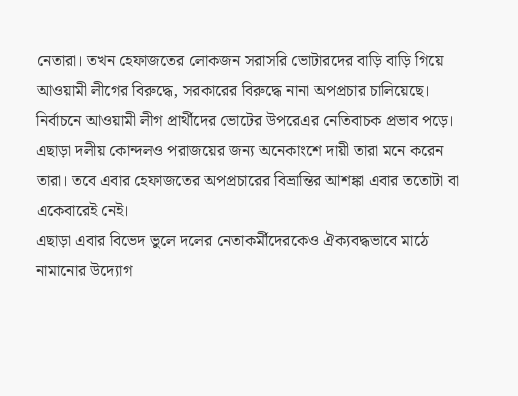নেতারা। তখন হেফাজতের লোকজন সরাসরি ভোটারদের বাড়ি বাড়ি গিয়ে আওয়ামী লীগের বিরুদ্ধে, সরকারের বিরুদ্ধে নানা অপপ্রচার চালিয়েছে। নির্বাচনে আওয়ামী লীগ প্রার্থীদের ভোটের উপরেএর নেতিবাচক প্রভাব পড়ে। এছাড়া দলীয় কোন্দলও পরাজয়ের জন্য অনেকাংশে দায়ী তারা মনে করেন তারা। তবে এবার হেফাজতের অপপ্রচারের বিভ্রান্তির আশঙ্কা এবার ততোটা বা একেবারেই নেই।
এছাড়া এবার বিভেদ ভুলে দলের নেতাকর্মীদেরকেও ঐক্যবদ্ধভাবে মাঠে নামানোর উদ্যোগ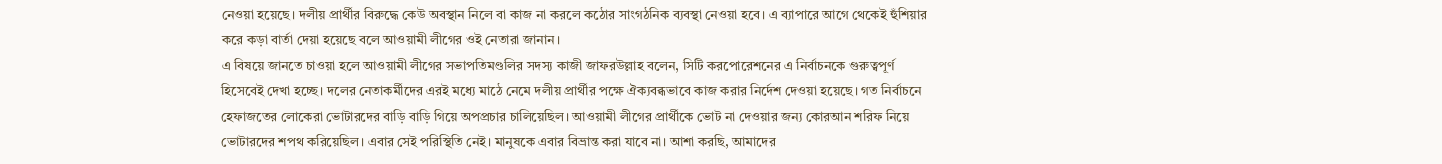নেওয়া হয়েছে। দলীয় প্রার্থীর বিরুদ্ধে কেউ অবস্থান নিলে বা কাজ না করলে কঠোর সাংগঠনিক ব্যবস্থা নেওয়া হবে। এ ব্যাপারে আগে থেকেই হুঁশিয়ার করে কড়া বার্তা দেয়া হয়েছে বলে আওয়ামী লীগের ওই নেতারা জানান।
এ বিষয়ে জানতে চাওয়া হলে আওয়ামী লীগের সভাপতিমণ্ডলির সদস্য কাজী জাফরউল্লাহ বলেন, সিটি করপোরেশনের এ নির্বাচনকে গুরুত্বপূর্ণ হিসেবেই দেখা হচ্ছে। দলের নেতাকর্মীদের এরই মধ্যে মাঠে নেমে দলীয় প্রার্থীর পক্ষে ঐক্যবব্ধভাবে কাজ করার নির্দেশ দেওয়া হয়েছে। গত নির্বাচনে হেফাজতের লোকেরা ভোটারদের বাড়ি বাড়ি গিয়ে অপপ্রচার চালিয়েছিল। আওয়ামী লীগের প্রার্থীকে ভোট না দেওয়ার জন্য কোরআন শরিফ নিয়ে ভোটারদের শপথ করিয়েছিল। এবার সেই পরিস্থিতি নেই। মানুষকে এবার বিভ্রান্ত করা যাবে না। আশা করছি, আমাদের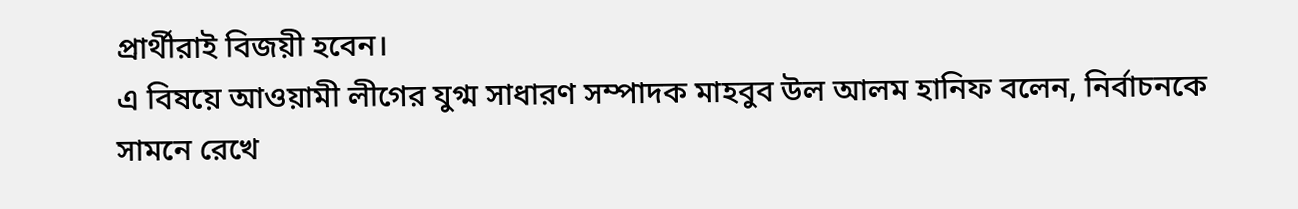প্রার্থীরাই বিজয়ী হবেন।
এ বিষয়ে আওয়ামী লীগের যুগ্ম সাধারণ সম্পাদক মাহবুব উল আলম হানিফ বলেন, নির্বাচনকে সামনে রেখে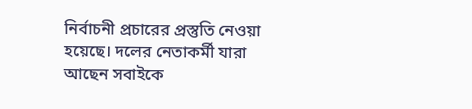নির্বাচনী প্রচারের প্রস্তুতি নেওয়া হয়েছে। দলের নেতাকর্মী যারা আছেন সবাইকে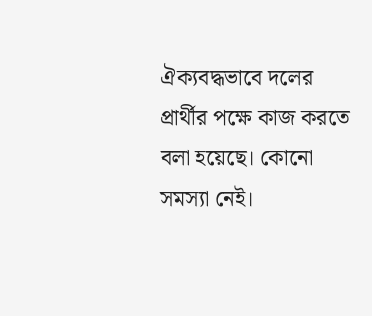ঐক্যবদ্ধভাবে দলের প্রার্থীর পক্ষে কাজ করতে বলা হয়েছে। কোনো সমস্যা নেই।